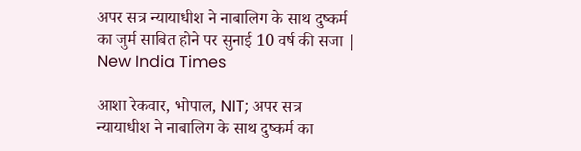अपर सत्र न्यायाधीश ने नाबालिग के साथ दुष्कर्म का जुर्म साबित होने पर सुनाई 10 वर्ष की सजा | New India Times

आशा रेकवार, भोपाल, NIT; अपर सत्र न्यायाधीश ने नाबालिग के साथ दुष्कर्म का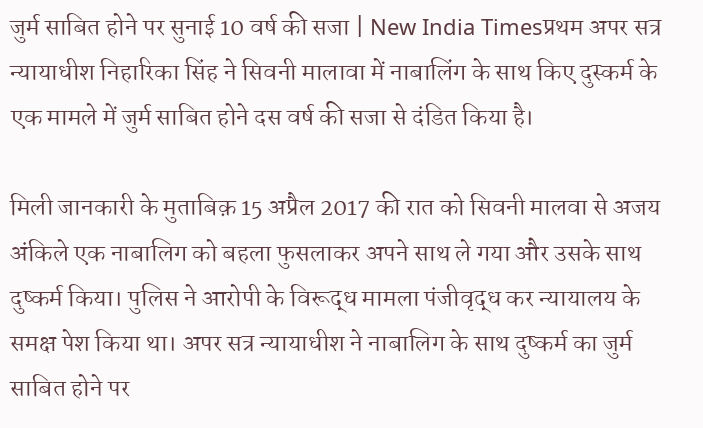जुर्म साबित होने पर सुनाई 10 वर्ष की सजा | New India Timesप्रथम अपर सत्र न्यायाधीश निहारिका सिंह ने सिवनी मालावा में नाबालिंग के साथ किए दुस्कर्म के एक मामले में जुर्म साबित होने दस वर्ष की सजा से दंडित किया है।

मिली जानकारी के मुताबिक़ 15 अप्रैल 2017 की रात को सिवनी मालवा से अजय अंकिले एक नाबालिग को बहला फुसलाकर अपने साथ ले गया और उसके साथ दुष्कर्म किया। पुलिस ने आरोपी के विरूद्ध मामला पंजीवृद्ध कर न्यायालय के समक्ष पेश किया था। अपर सत्र न्यायाधीश ने नाबालिग के साथ दुष्कर्म का जुर्म साबित होने पर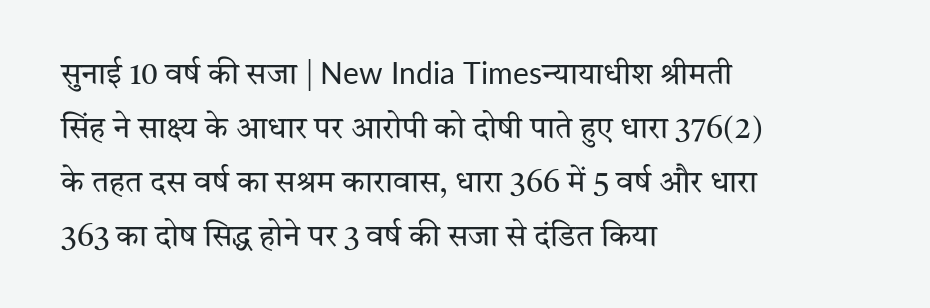सुनाई 10 वर्ष की सजा | New India Timesन्यायाधीश श्रीमती सिंह ने साक्ष्य के आधार पर आरोपी को दोषी पाते हुए धारा 376(2) के तहत दस वर्ष का सश्रम कारावास, धारा 366 में 5 वर्ष और धारा 363 का दोष सिद्ध होने पर 3 वर्ष की सजा से दंडित किया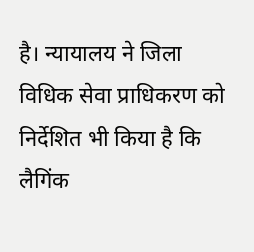है। न्यायालय ने जिला विधिक सेवा प्राधिकरण को निर्देशित भी किया है कि लैगिंक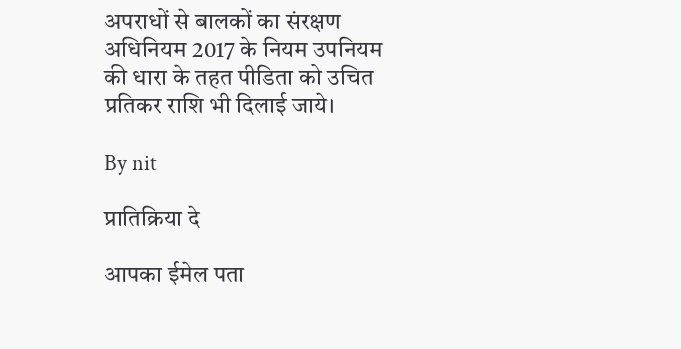अपराधों से बालकों का संरक्षण अधिनियम 2017 के नियम उपनियम की धारा के तहत पीडिता को उचित प्रतिकर राशि भी दिलाई जाये।

By nit

प्रातिक्रिया दे

आपका ईमेल पता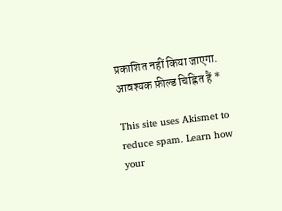प्रकाशित नहीं किया जाएगा. आवश्यक फ़ील्ड चिह्नित हैं *

This site uses Akismet to reduce spam. Learn how your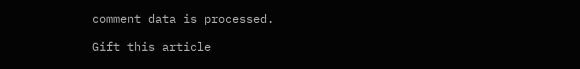comment data is processed.

Gift this article